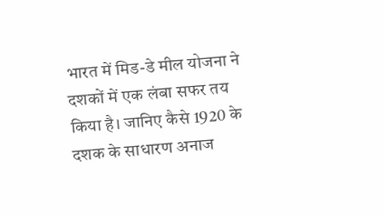भारत में मिड-डे मील योजना ने दशकों में एक लंबा सफर तय किया है। जानिए कैसे 1920 के दशक के साधारण अनाज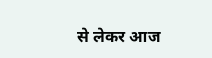से लेकर आज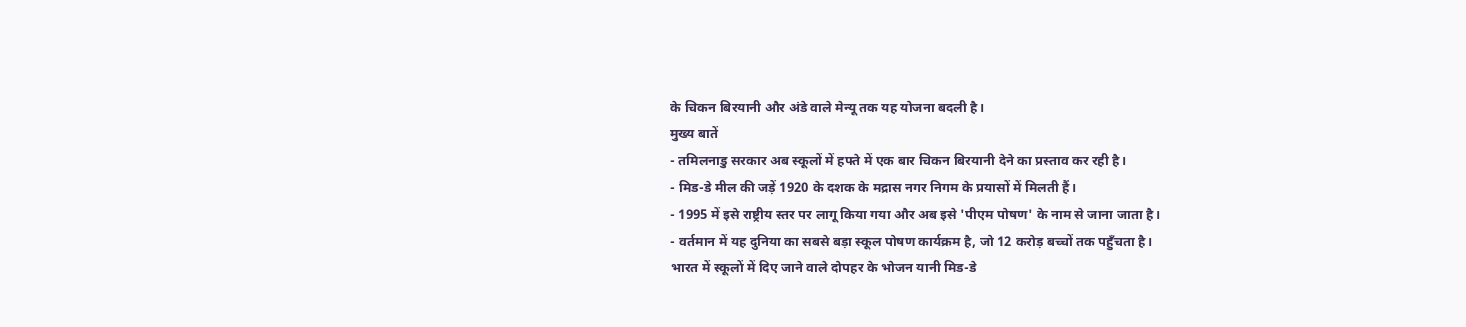के चिकन बिरयानी और अंडे वाले मेन्यू तक यह योजना बदली है।
मुख्य बातें
- तमिलनाडु सरकार अब स्कूलों में हफ्ते में एक बार चिकन बिरयानी देने का प्रस्ताव कर रही है।
- मिड-डे मील की जड़ें 1920 के दशक के मद्रास नगर निगम के प्रयासों में मिलती हैं।
- 1995 में इसे राष्ट्रीय स्तर पर लागू किया गया और अब इसे 'पीएम पोषण' के नाम से जाना जाता है।
- वर्तमान में यह दुनिया का सबसे बड़ा स्कूल पोषण कार्यक्रम है, जो 12 करोड़ बच्चों तक पहुँचता है।
भारत में स्कूलों में दिए जाने वाले दोपहर के भोजन यानी मिड-डे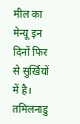मील का मेन्यू इन दिनों फिर से सुर्खियों में है। तमिलनाडु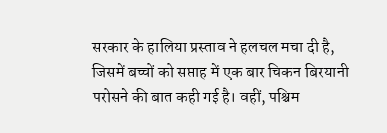सरकार के हालिया प्रस्ताव ने हलचल मचा दी है, जिसमें बच्चों को सप्ताह में एक बार चिकन बिरयानी परोसने की बात कही गई है। वहीं, पश्चिम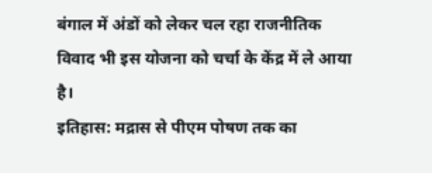बंगाल में अंडों को लेकर चल रहा राजनीतिक विवाद भी इस योजना को चर्चा के केंद्र में ले आया है।
इतिहास: मद्रास से पीएम पोषण तक का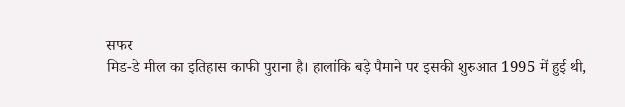सफर
मिड-डे मील का इतिहास काफी पुराना है। हालांकि बड़े पैमाने पर इसकी शुरुआत 1995 में हुई थी,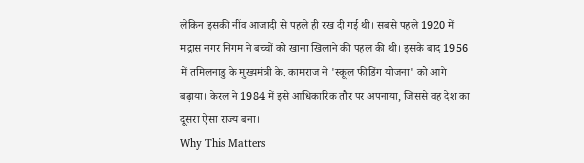लेकिन इसकी नींव आजादी से पहले ही रख दी गई थी। सबसे पहले 1920 में मद्रास नगर निगम ने बच्चों को खाना खिलाने की पहल की थी। इसके बाद 1956 में तमिलनाडु के मुख्यमंत्री के. कामराज ने 'स्कूल फीडिंग योजना' को आगे बढ़ाया। केरल ने 1984 में इसे आधिकारिक तौर पर अपनाया, जिससे वह देश का दूसरा ऐसा राज्य बना।
Why This Matters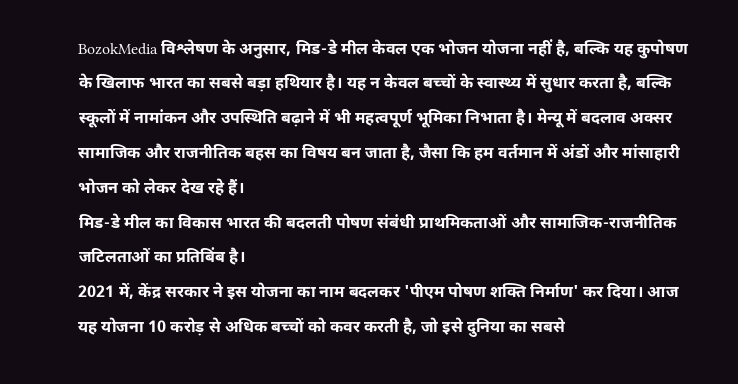BozokMedia विश्लेषण के अनुसार, मिड-डे मील केवल एक भोजन योजना नहीं है, बल्कि यह कुपोषण के खिलाफ भारत का सबसे बड़ा हथियार है। यह न केवल बच्चों के स्वास्थ्य में सुधार करता है, बल्कि स्कूलों में नामांकन और उपस्थिति बढ़ाने में भी महत्वपूर्ण भूमिका निभाता है। मेन्यू में बदलाव अक्सर सामाजिक और राजनीतिक बहस का विषय बन जाता है, जैसा कि हम वर्तमान में अंडों और मांसाहारी भोजन को लेकर देख रहे हैं।
मिड-डे मील का विकास भारत की बदलती पोषण संबंधी प्राथमिकताओं और सामाजिक-राजनीतिक जटिलताओं का प्रतिबिंब है।
2021 में, केंद्र सरकार ने इस योजना का नाम बदलकर 'पीएम पोषण शक्ति निर्माण' कर दिया। आज यह योजना 10 करोड़ से अधिक बच्चों को कवर करती है, जो इसे दुनिया का सबसे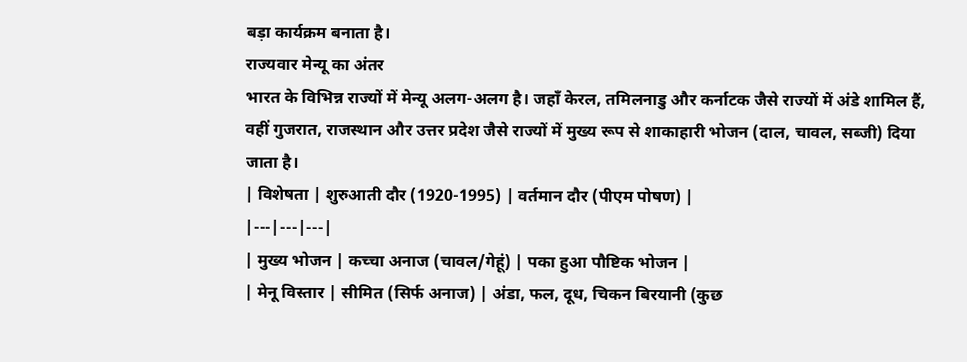बड़ा कार्यक्रम बनाता है।
राज्यवार मेन्यू का अंतर
भारत के विभिन्न राज्यों में मेन्यू अलग-अलग है। जहाँ केरल, तमिलनाडु और कर्नाटक जैसे राज्यों में अंडे शामिल हैं, वहीं गुजरात, राजस्थान और उत्तर प्रदेश जैसे राज्यों में मुख्य रूप से शाकाहारी भोजन (दाल, चावल, सब्जी) दिया जाता है।
| विशेषता | शुरुआती दौर (1920-1995) | वर्तमान दौर (पीएम पोषण) |
|---|---|---|
| मुख्य भोजन | कच्चा अनाज (चावल/गेहूं) | पका हुआ पौष्टिक भोजन |
| मेनू विस्तार | सीमित (सिर्फ अनाज) | अंडा, फल, दूध, चिकन बिरयानी (कुछ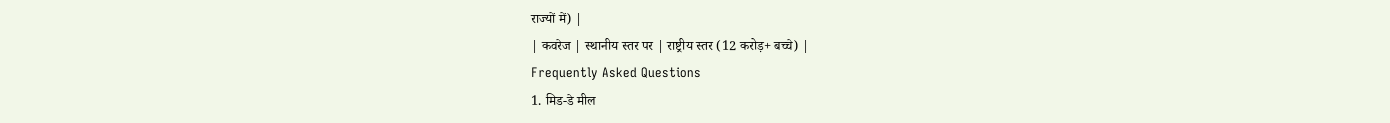राज्यों में) |
| कवरेज | स्थानीय स्तर पर | राष्ट्रीय स्तर (12 करोड़+ बच्चे) |
Frequently Asked Questions
1. मिड-डे मील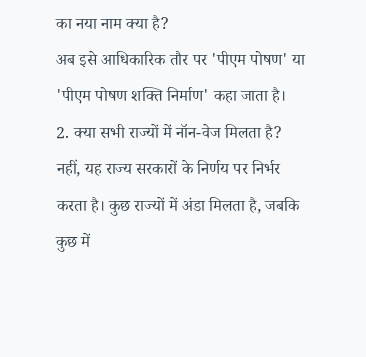का नया नाम क्या है?
अब इसे आधिकारिक तौर पर 'पीएम पोषण' या 'पीएम पोषण शक्ति निर्माण' कहा जाता है।
2. क्या सभी राज्यों में नॉन-वेज मिलता है?
नहीं, यह राज्य सरकारों के निर्णय पर निर्भर करता है। कुछ राज्यों में अंडा मिलता है, जबकि कुछ में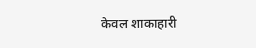केवल शाकाहारी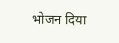भोजन दिया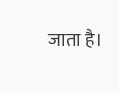जाता है।